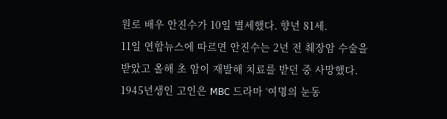원로 배우 안진수가 10일 별세했다. 향년 81세.
11일 연합뉴스에 따르면 안진수는 2년 전 췌장암 수술을 받았고 올해 초 암이 재발해 치료를 받던 중 사망했다.
1945년생인 고인은 MBC 드라마 ‘여명의 눈동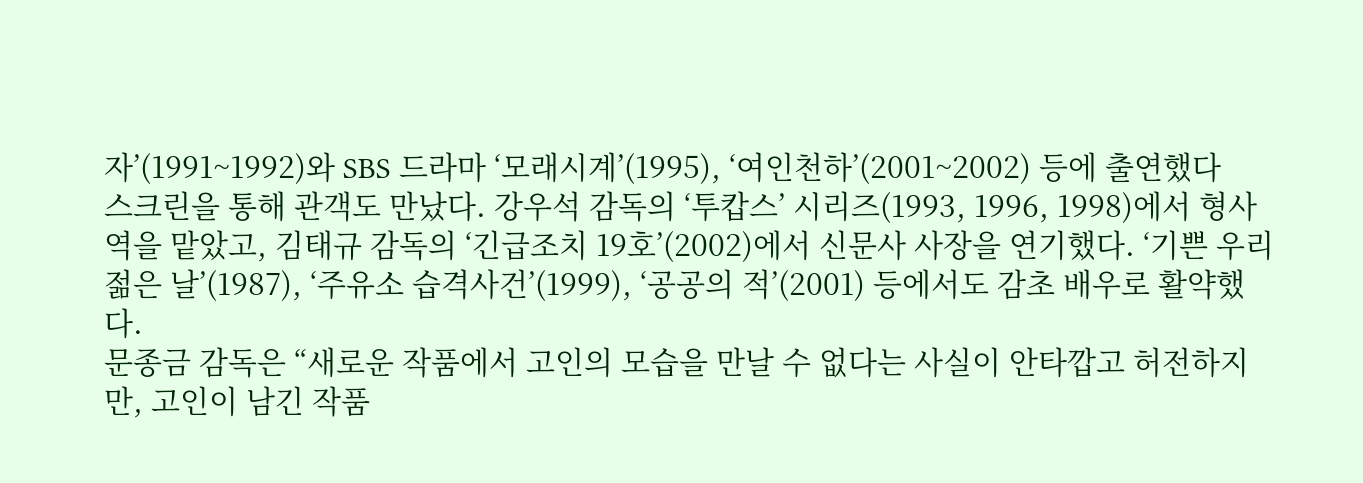자’(1991~1992)와 SBS 드라마 ‘모래시계’(1995), ‘여인천하’(2001~2002) 등에 출연했다
스크린을 통해 관객도 만났다. 강우석 감독의 ‘투캅스’ 시리즈(1993, 1996, 1998)에서 형사 역을 맡았고, 김태규 감독의 ‘긴급조치 19호’(2002)에서 신문사 사장을 연기했다. ‘기쁜 우리 젊은 날’(1987), ‘주유소 습격사건’(1999), ‘공공의 적’(2001) 등에서도 감초 배우로 활약했다.
문종금 감독은 “새로운 작품에서 고인의 모습을 만날 수 없다는 사실이 안타깝고 허전하지만, 고인이 남긴 작품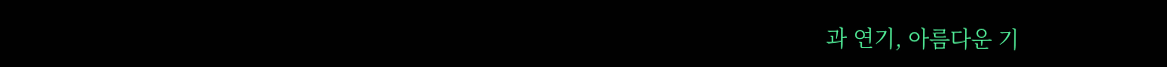과 연기, 아름다운 기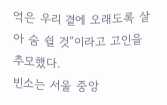억은 우리 곁에 오래도록 살아 숨 쉴 것”이라고 고인을 추모했다.
빈소는 서울 중앙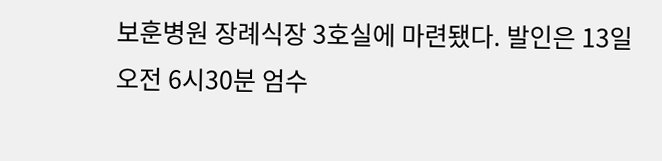보훈병원 장례식장 3호실에 마련됐다. 발인은 13일 오전 6시30분 엄수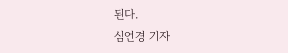된다.
심언경 기자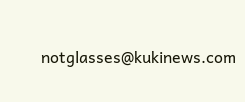notglasses@kukinews.com